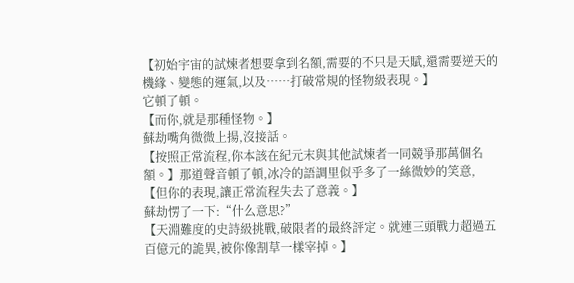【初始宇宙的試煉者想要拿到名額,需要的不只是天賦,還需要逆天的機緣、變態的運氣,以及……打破常規的怪物級表現。】
它頓了頓。
【而你,就是那種怪物。】
蘇劫嘴角微微上揚,沒接話。
【按照正常流程,你本該在紀元末與其他試煉者一同競爭那萬個名額。】那道聲音頓了頓,冰冷的語調里似乎多了一絲微妙的笑意,
【但你的表現,讓正常流程失去了意義。】
蘇劫愣了一下:“什么意思?”
【天淵難度的史詩級挑戰,破限者的最終評定。就連三頭戰力超過五百億元的詭異,被你像割草一樣宰掉。】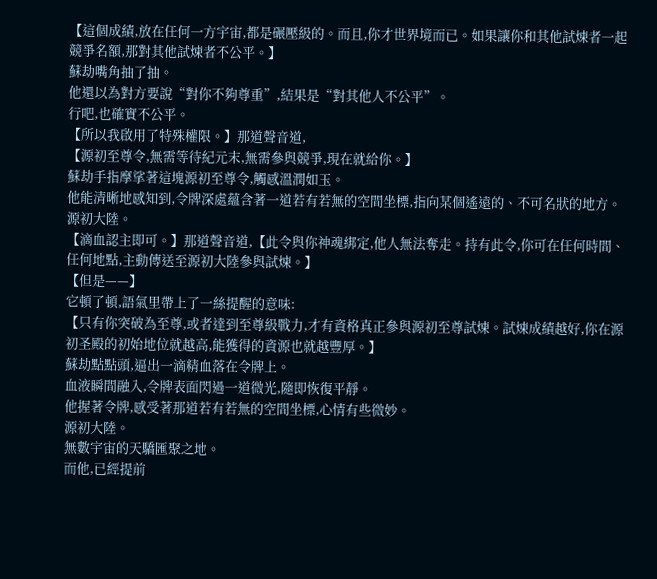【這個成績,放在任何一方宇宙,都是碾壓級的。而且,你才世界境而已。如果讓你和其他試煉者一起競爭名額,那對其他試煉者不公平。】
蘇劫嘴角抽了抽。
他還以為對方要說“對你不夠尊重”,結果是“對其他人不公平”。
行吧,也確實不公平。
【所以我啟用了特殊權限。】那道聲音道,
【源初至尊令,無需等待紀元末,無需參與競爭,現在就給你。】
蘇劫手指摩挲著這塊源初至尊令,觸感溫潤如玉。
他能清晰地感知到,令牌深處蘊含著一道若有若無的空間坐標,指向某個遙遠的、不可名狀的地方。
源初大陸。
【滴血認主即可。】那道聲音道,【此令與你神魂綁定,他人無法奪走。持有此令,你可在任何時間、任何地點,主動傳送至源初大陸參與試煉。】
【但是——】
它頓了頓,語氣里帶上了一絲提醒的意味:
【只有你突破為至尊,或者達到至尊級戰力,才有資格真正參與源初至尊試煉。試煉成績越好,你在源初圣殿的初始地位就越高,能獲得的資源也就越豐厚。】
蘇劫點點頭,逼出一滴精血落在令牌上。
血液瞬間融入,令牌表面閃過一道微光,隨即恢復平靜。
他握著令牌,感受著那道若有若無的空間坐標,心情有些微妙。
源初大陸。
無數宇宙的天驕匯聚之地。
而他,已經提前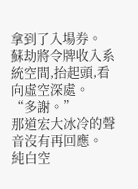拿到了入場券。
蘇劫將令牌收入系統空間,抬起頭,看向虛空深處。
“多謝。”
那道宏大冰冷的聲音沒有再回應。
純白空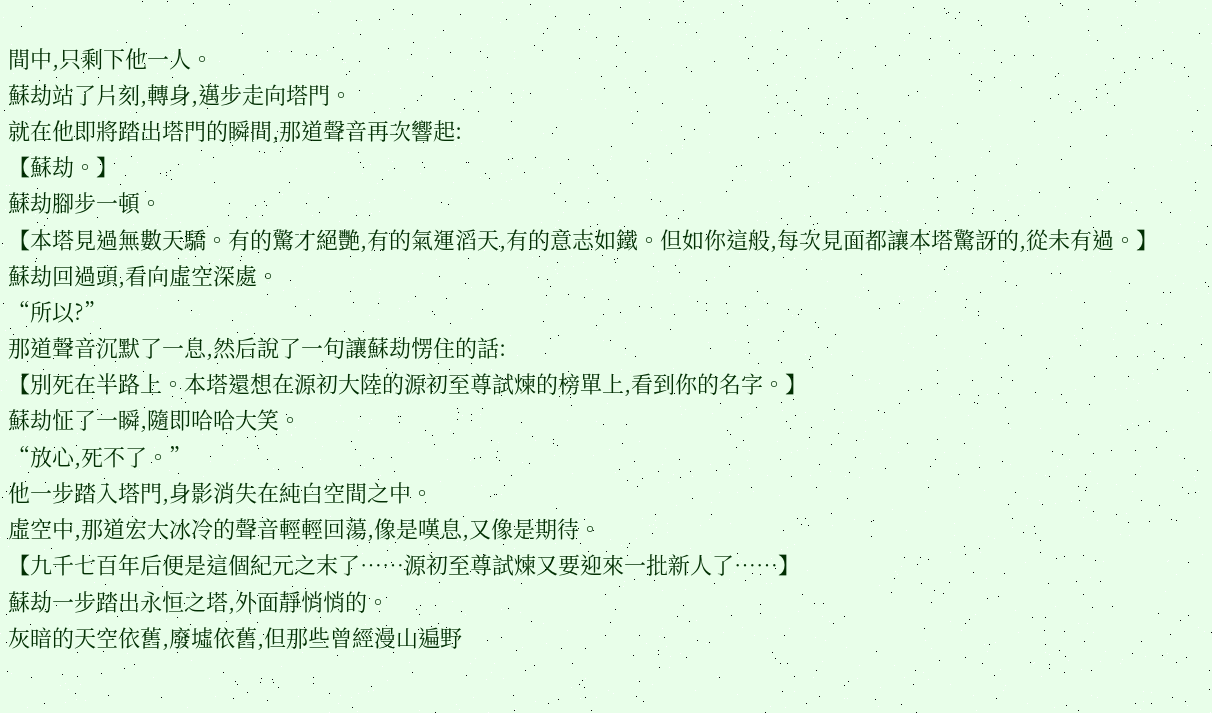間中,只剩下他一人。
蘇劫站了片刻,轉身,邁步走向塔門。
就在他即將踏出塔門的瞬間,那道聲音再次響起:
【蘇劫。】
蘇劫腳步一頓。
【本塔見過無數天驕。有的驚才絕艷,有的氣運滔天,有的意志如鐵。但如你這般,每次見面都讓本塔驚訝的,從未有過。】
蘇劫回過頭,看向虛空深處。
“所以?”
那道聲音沉默了一息,然后說了一句讓蘇劫愣住的話:
【別死在半路上。本塔還想在源初大陸的源初至尊試煉的榜單上,看到你的名字。】
蘇劫怔了一瞬,隨即哈哈大笑。
“放心,死不了。”
他一步踏入塔門,身影消失在純白空間之中。
虛空中,那道宏大冰冷的聲音輕輕回蕩,像是嘆息,又像是期待。
【九千七百年后便是這個紀元之末了……源初至尊試煉又要迎來一批新人了……】
蘇劫一步踏出永恒之塔,外面靜悄悄的。
灰暗的天空依舊,廢墟依舊,但那些曾經漫山遍野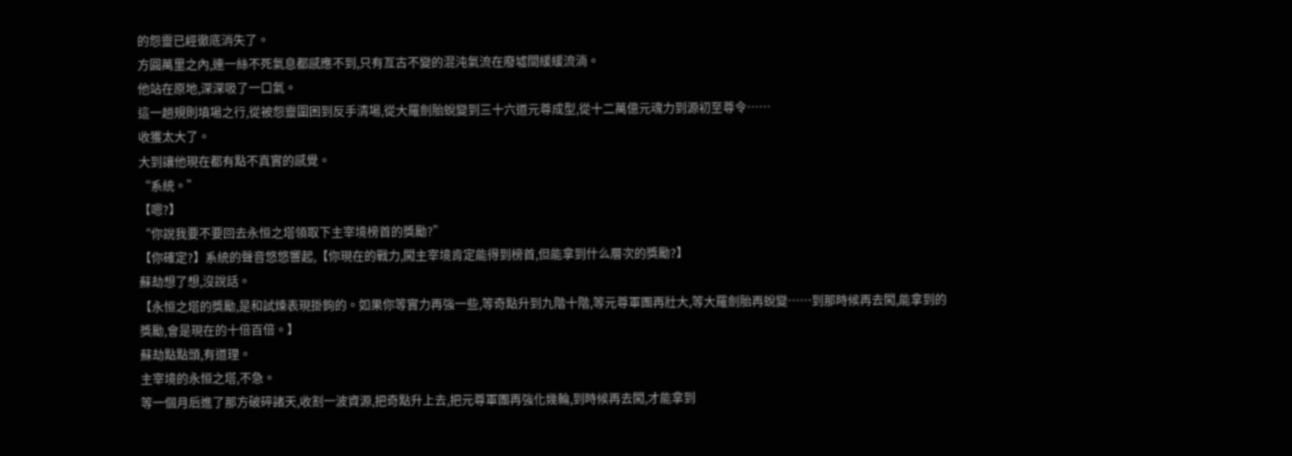的怨靈已經徹底消失了。
方圓萬里之內,連一絲不死氣息都感應不到,只有亙古不變的混沌氣流在廢墟間緩緩流淌。
他站在原地,深深吸了一口氣。
這一趟規則墳場之行,從被怨靈圍困到反手清場,從大羅劍胎蛻變到三十六道元尊成型,從十二萬億元魂力到源初至尊令……
收獲太大了。
大到讓他現在都有點不真實的感覺。
“系統。”
【嗯?】
“你說我要不要回去永恒之塔領取下主宰境榜首的獎勵?”
【你確定?】系統的聲音悠悠響起,【你現在的戰力,闖主宰境肯定能得到榜首,但能拿到什么層次的獎勵?】
蘇劫想了想,沒說話。
【永恒之塔的獎勵,是和試煉表現掛鉤的。如果你等實力再強一些,等奇點升到九階十階,等元尊軍團再壯大,等大羅劍胎再蛻變……到那時候再去闖,能拿到的獎勵,會是現在的十倍百倍。】
蘇劫點點頭,有道理。
主宰境的永恒之塔,不急。
等一個月后進了那方破碎諸天,收割一波資源,把奇點升上去,把元尊軍團再強化幾輪,到時候再去闖,才能拿到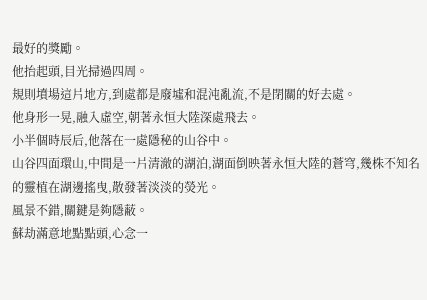最好的獎勵。
他抬起頭,目光掃過四周。
規則墳場這片地方,到處都是廢墟和混沌亂流,不是閉關的好去處。
他身形一晃,融入虛空,朝著永恒大陸深處飛去。
小半個時辰后,他落在一處隱秘的山谷中。
山谷四面環山,中間是一片清澈的湖泊,湖面倒映著永恒大陸的蒼穹,幾株不知名的靈植在湖邊搖曳,散發著淡淡的熒光。
風景不錯,關鍵是夠隱蔽。
蘇劫滿意地點點頭,心念一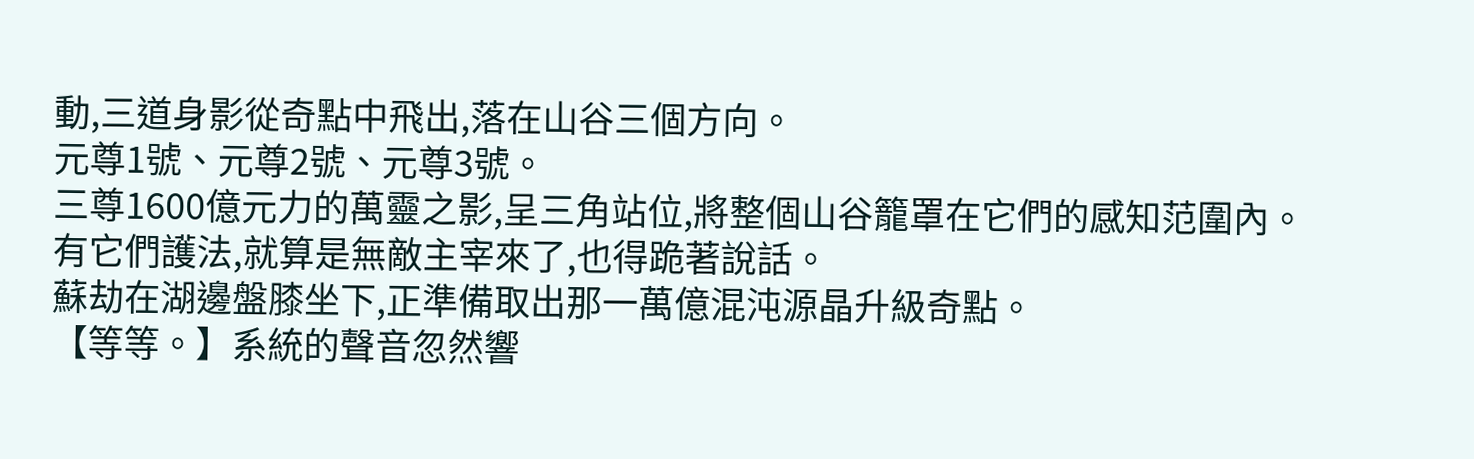動,三道身影從奇點中飛出,落在山谷三個方向。
元尊1號、元尊2號、元尊3號。
三尊1600億元力的萬靈之影,呈三角站位,將整個山谷籠罩在它們的感知范圍內。
有它們護法,就算是無敵主宰來了,也得跪著說話。
蘇劫在湖邊盤膝坐下,正準備取出那一萬億混沌源晶升級奇點。
【等等。】系統的聲音忽然響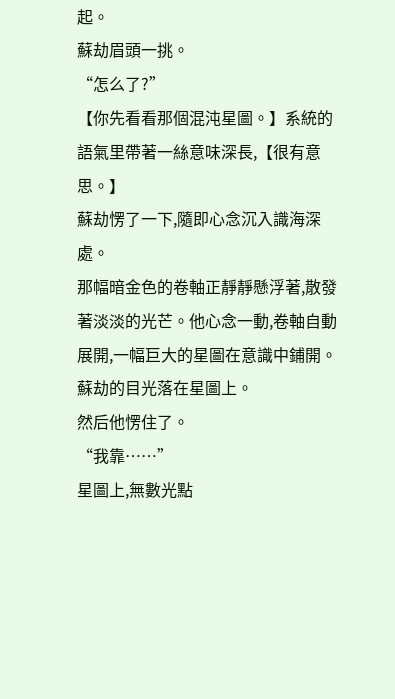起。
蘇劫眉頭一挑。
“怎么了?”
【你先看看那個混沌星圖。】系統的語氣里帶著一絲意味深長,【很有意思。】
蘇劫愣了一下,隨即心念沉入識海深處。
那幅暗金色的卷軸正靜靜懸浮著,散發著淡淡的光芒。他心念一動,卷軸自動展開,一幅巨大的星圖在意識中鋪開。
蘇劫的目光落在星圖上。
然后他愣住了。
“我靠……”
星圖上,無數光點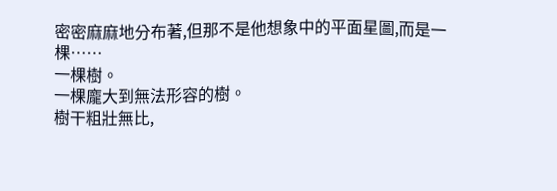密密麻麻地分布著,但那不是他想象中的平面星圖,而是一棵……
一棵樹。
一棵龐大到無法形容的樹。
樹干粗壯無比,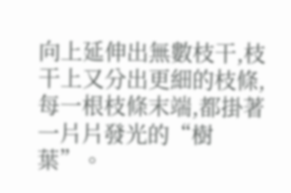向上延伸出無數枝干,枝干上又分出更細的枝條,每一根枝條末端,都掛著一片片發光的“樹葉”。